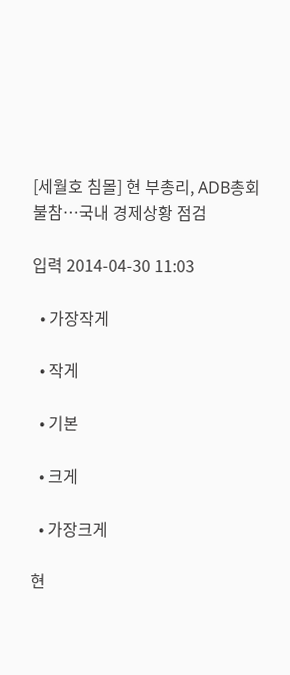[세월호 침몰] 현 부총리, ADB총회 불참…국내 경제상황 점검

입력 2014-04-30 11:03

  • 가장작게

  • 작게

  • 기본

  • 크게

  • 가장크게

현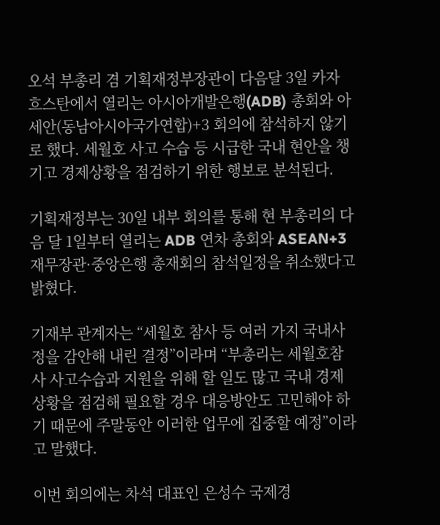오석 부총리 겸 기획재정부장관이 다음달 3일 카자흐스탄에서 열리는 아시아개발은행(ADB) 총회와 아세안(동남아시아국가연합)+3 회의에 참석하지 않기로 했다. 세월호 사고 수습 등 시급한 국내 현안을 챙기고 경제상황을 점검하기 위한 행보로 분석된다.

기획재정부는 30일 내부 회의를 통해 현 부총리의 다음 달 1일부터 열리는 ADB 연차 총회와 ASEAN+3 재무장관·중앙은행 총재회의 참석일정을 취소했다고 밝혔다.

기재부 관계자는 “세월호 참사 등 여러 가지 국내사정을 감안해 내린 결정”이라며 “부총리는 세월호참사 사고수습과 지원을 위해 할 일도 많고 국내 경제상황을 점검해 필요할 경우 대응방안도 고민해야 하기 때문에 주말동안 이러한 업무에 집중할 예정”이라고 말했다.

이번 회의에는 차석 대표인 은성수 국제경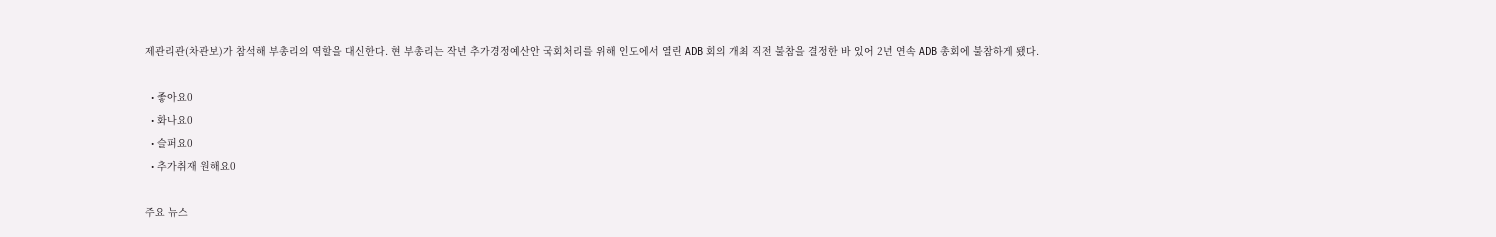제관리관(차관보)가 참석해 부총리의 역할을 대신한다. 현 부총리는 작년 추가경정예산안 국회처리를 위해 인도에서 열린 ADB 회의 개최 직전 불참을 결정한 바 있어 2년 연속 ADB 총회에 불참하게 됐다.

  • 좋아요0
  • 화나요0
  • 슬퍼요0
  • 추가취재 원해요0

주요 뉴스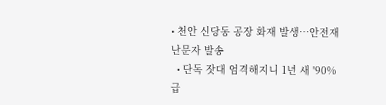• 천안 신당동 공장 화재 발생…안전재난문자 발송
  • 단독 잣대 엄격해지니 1년 새 '90% 급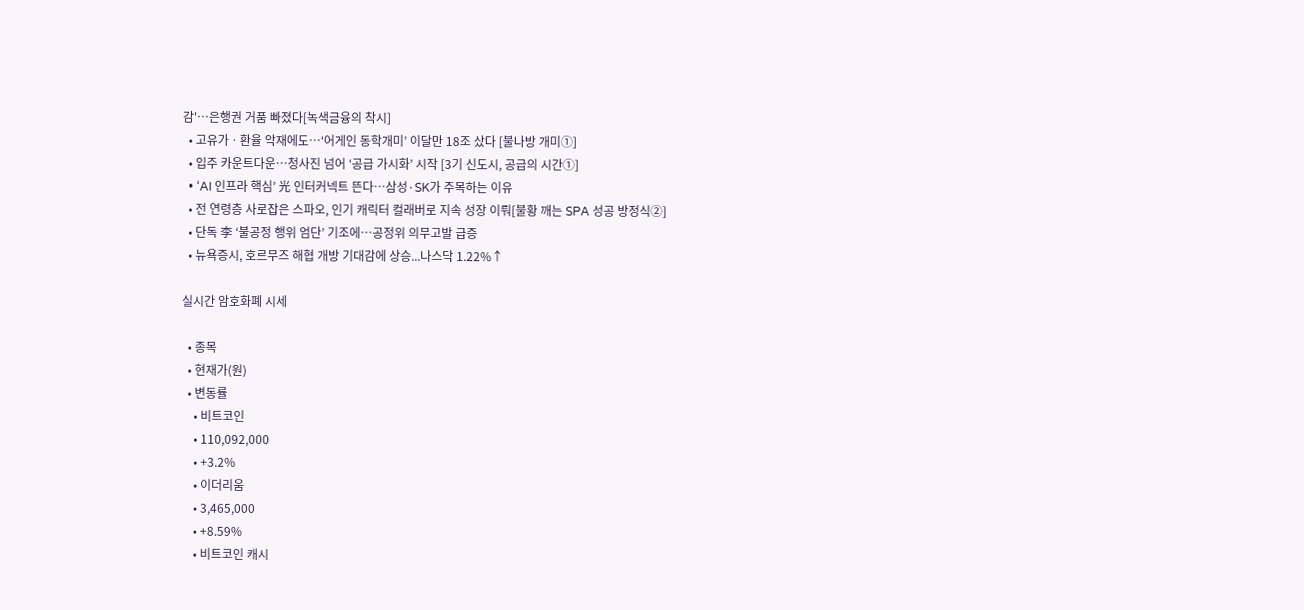감'…은행권 거품 빠졌다[녹색금융의 착시]
  • 고유가ㆍ환율 악재에도…‘어게인 동학개미’ 이달만 18조 샀다 [불나방 개미①]
  • 입주 카운트다운…청사진 넘어 ‘공급 가시화’ 시작 [3기 신도시, 공급의 시간①]
  • ‘AI 인프라 핵심’ 光 인터커넥트 뜬다…삼성·SK가 주목하는 이유
  • 전 연령층 사로잡은 스파오, 인기 캐릭터 컬래버로 지속 성장 이뤄[불황 깨는 SPA 성공 방정식②]
  • 단독 李 ‘불공정 행위 엄단’ 기조에…공정위 의무고발 급증
  • 뉴욕증시, 호르무즈 해협 개방 기대감에 상승...나스닥 1.22%↑

실시간 암호화폐 시세

  • 종목
  • 현재가(원)
  • 변동률
    • 비트코인
    • 110,092,000
    • +3.2%
    • 이더리움
    • 3,465,000
    • +8.59%
    • 비트코인 캐시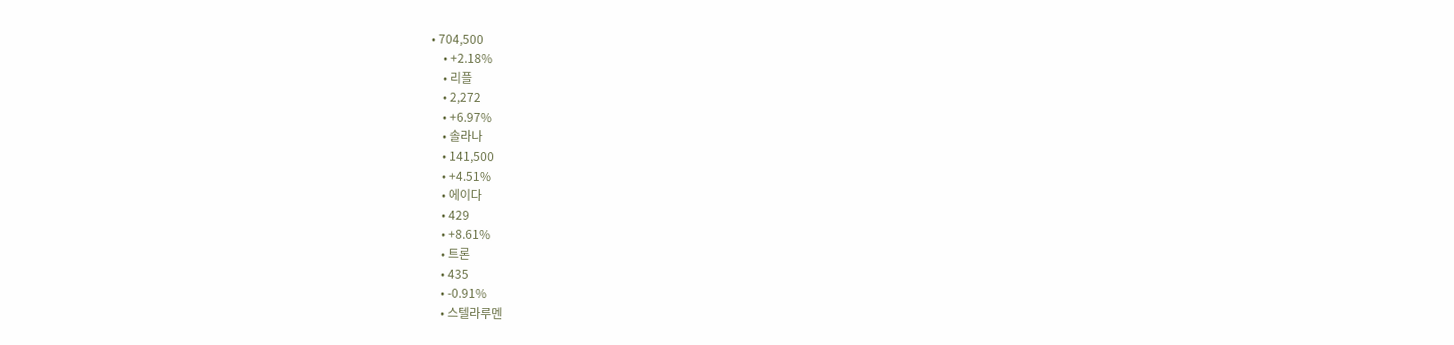• 704,500
    • +2.18%
    • 리플
    • 2,272
    • +6.97%
    • 솔라나
    • 141,500
    • +4.51%
    • 에이다
    • 429
    • +8.61%
    • 트론
    • 435
    • -0.91%
    • 스텔라루멘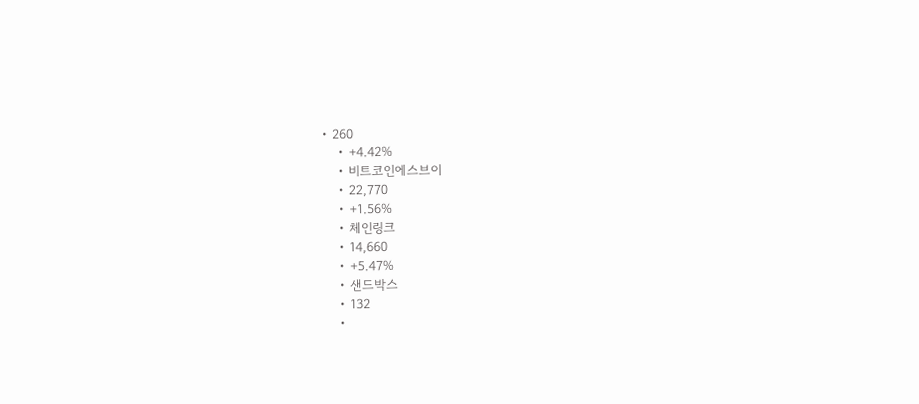• 260
    • +4.42%
    • 비트코인에스브이
    • 22,770
    • +1.56%
    • 체인링크
    • 14,660
    • +5.47%
    • 샌드박스
    • 132
    •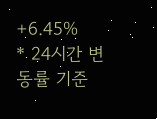+6.45%
* 24시간 변동률 기준